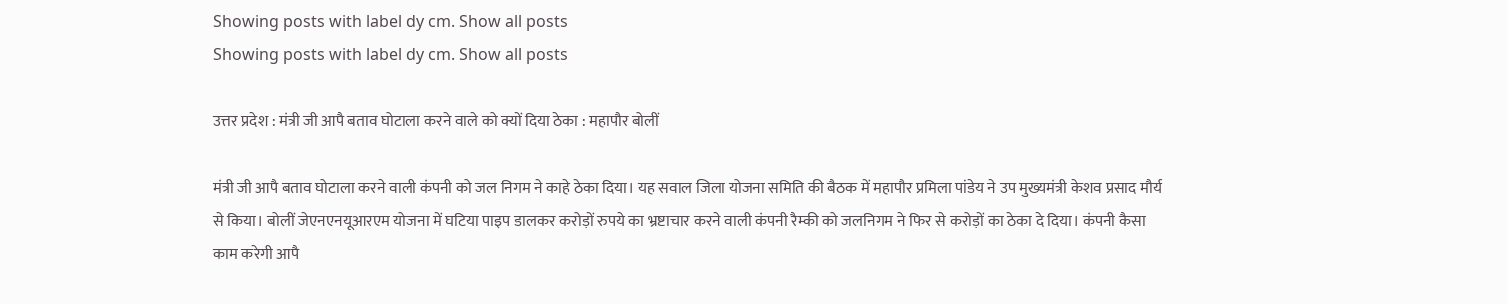Showing posts with label dy cm. Show all posts
Showing posts with label dy cm. Show all posts

उत्तर प्रदेश : मंत्री जी आपै बताव घोटाला करने वाले को क्यों दिया ठेका : महापौर बोलीं

मंत्री जी आपै बताव घोटाला करने वाली कंपनी को जल निगम ने काहे ठेका दिया। यह सवाल जिला योजना समिति की बैठक में महापौर प्रमिला पांडेय ने उप मुख्यमंत्री केशव प्रसाद मौर्य से किया। बोलीं जेएनएनयूआरएम योजना में घटिया पाइप डालकर करोड़ों रुपये का भ्रष्टाचार करने वाली कंपनी रैम्की को जलनिगम ने फिर से करोड़ों का ठेका दे दिया। कंपनी कैसा काम करेगी आपै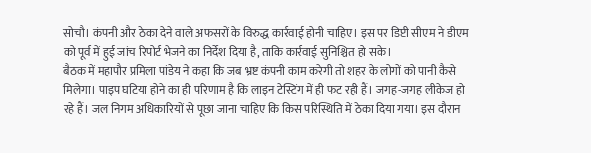सोचौ। कंपनी और ठेका देने वाले अफसरों के विरुद्ध कार्रवाई होनी चाहिए। इस पर डिप्टी सीएम ने डीएम को पूर्व में हुई जांच रिपोर्ट भेजने का निर्देश दिया है, ताकि कार्रवाई सुनिश्चित हो सके।
बैठक में महापौर प्रमिला पांडेय ने कहा कि जब भ्रष्ट कंपनी काम करेगी तो शहर के लोगों को पानी कैसे मिलेगा। पाइप घटिया होने का ही परिणाम है कि लाइन टेस्टिंग में ही फट रही हैं। जगह-जगह लीकेज हो रहे हैं। जल निगम अधिकारियों से पूछा जाना चाहिए कि किस परिस्थिति में ठेका दिया गया। इस दौरान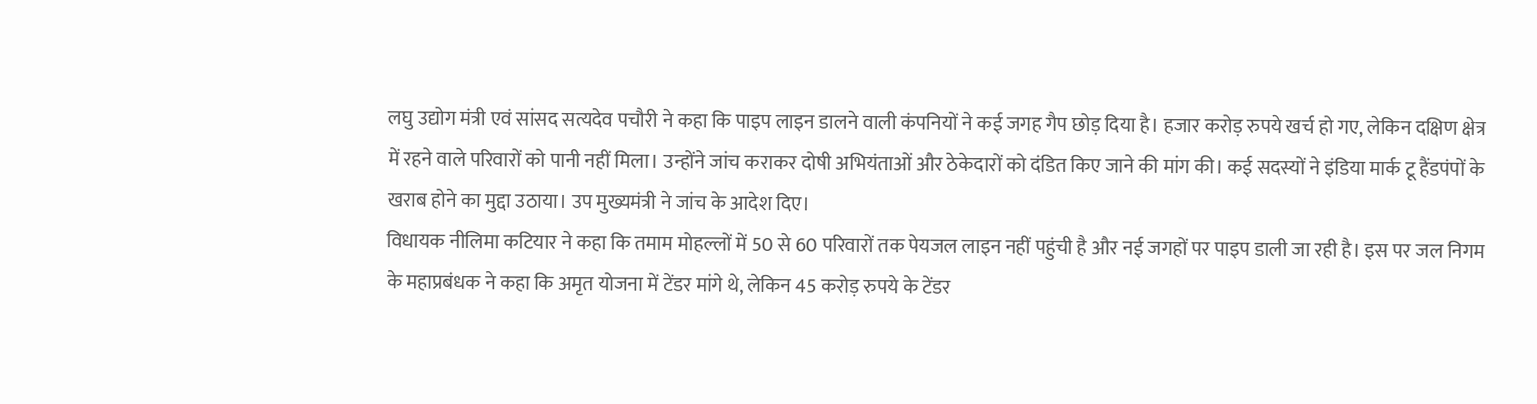लघु उद्योग मंत्री एवं सांसद सत्यदेव पचौरी ने कहा कि पाइप लाइन डालने वाली कंपनियों ने कई जगह गैप छोड़ दिया है। हजार करोड़ रुपये खर्च हो गए, लेकिन दक्षिण क्षेत्र में रहने वाले परिवारों को पानी नहीं मिला। उन्होंने जांच कराकर दोषी अभियंताओं और ठेकेदारों को दंडित किए जाने की मांग की। कई सदस्यों ने इंडिया मार्क टू हैंडपंपों के खराब होने का मुद्दा उठाया। उप मुख्यमंत्री ने जांच के आदेश दिए।
विधायक नीलिमा कटियार ने कहा कि तमाम मोहल्लों में 50 से 60 परिवारों तक पेयजल लाइन नहीं पहुंची है और नई जगहों पर पाइप डाली जा रही है। इस पर जल निगम के महाप्रबंधक ने कहा कि अमृत योजना में टेंडर मांगे थे, लेकिन 45 करोड़ रुपये के टेंडर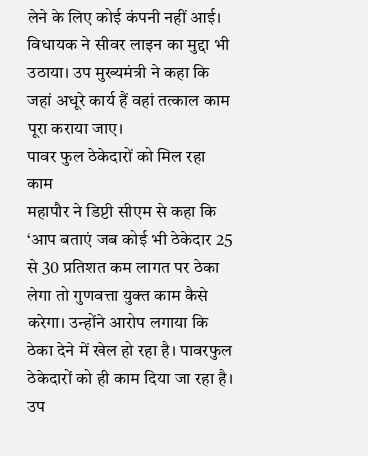लेने के लिए कोई कंपनी नहीं आई। विधायक ने सीवर लाइन का मुद्दा भी उठाया। उप मुख्यमंत्री ने कहा कि जहां अधूरे कार्य हैं वहां तत्काल काम पूरा कराया जाए।
पावर फुल ठेकेदारों को मिल रहा काम
महापौर ने डिप्टी सीएम से कहा कि ‘आप बताएं जब कोई भी ठेकेदार 25 से 30 प्रतिशत कम लागत पर ठेका लेगा तो गुणवत्ता युक्त काम कैसे करेगा। उन्होंने आरोप लगाया कि ठेका देने में खेल हो रहा है। पावरफुल ठेकेदारों को ही काम दिया जा रहा है। उप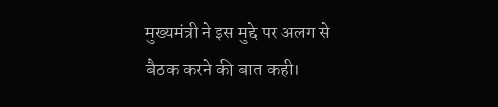मुख्यमंत्री ने इस मुद्दे पर अलग से बैठक करने की बात कही।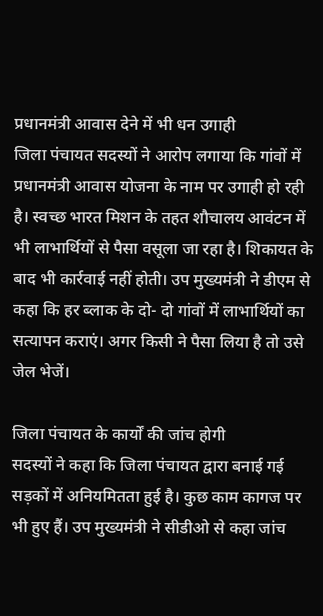प्रधानमंत्री आवास देने में भी धन उगाही
जिला पंचायत सदस्यों ने आरोप लगाया कि गांवों में प्रधानमंत्री आवास योजना के नाम पर उगाही हो रही है। स्वच्छ भारत मिशन के तहत शौचालय आवंटन में भी लाभार्थियों से पैसा वसूला जा रहा है। शिकायत के बाद भी कार्रवाई नहीं होती। उप मुख्यमंत्री ने डीएम से कहा कि हर ब्लाक के दो- दो गांवों में लाभार्थियों का सत्यापन कराएं। अगर किसी ने पैसा लिया है तो उसे जेल भेजें।

जिला पंचायत के कार्यों की जांच होगी
सदस्यों ने कहा कि जिला पंचायत द्वारा बनाई गई सड़कों में अनियमितता हुई है। कुछ काम कागज पर भी हुए हैं। उप मुख्यमंत्री ने सीडीओ से कहा जांच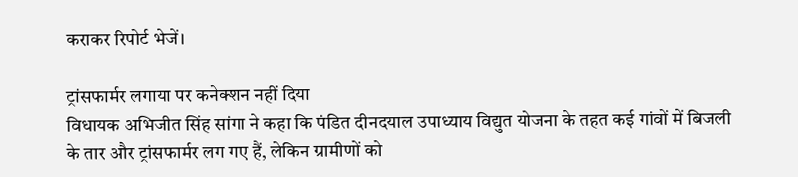कराकर रिपोर्ट भेजें।

ट्रांसफार्मर लगाया पर कनेक्शन नहीं दिया
विधायक अभिजीत सिंह सांगा ने कहा कि पंडित दीनदयाल उपाध्याय विद्युत योजना के तहत कई गांवों में बिजली के तार और ट्रांसफार्मर लग गए हैं, लेकिन ग्रामीणों को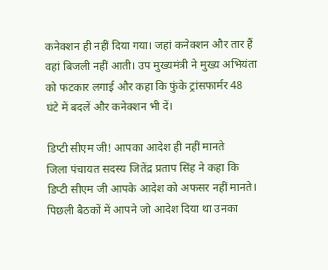कनेक्शन ही नहीं दिया गया। जहां कनेक्शन और तार हैं वहां बिजली नहीं आती। उप मुख्यमंत्री ने मुख्य अभियंता को फटकार लगाई और कहा कि फुंके ट्रांसफार्मर 48 घंटे में बदलें और कनेक्शन भी दें।

डिप्टी सीएम जी! आपका आदेश ही नहीं मानते
जिला पंचायत सदस्य जितेंद्र प्रताप सिंह ने कहा कि डिप्टी सीएम जी आपके आदेश को अफसर नहीं मानते। पिछली बैठकों में आपने जो आदेश दिया था उनका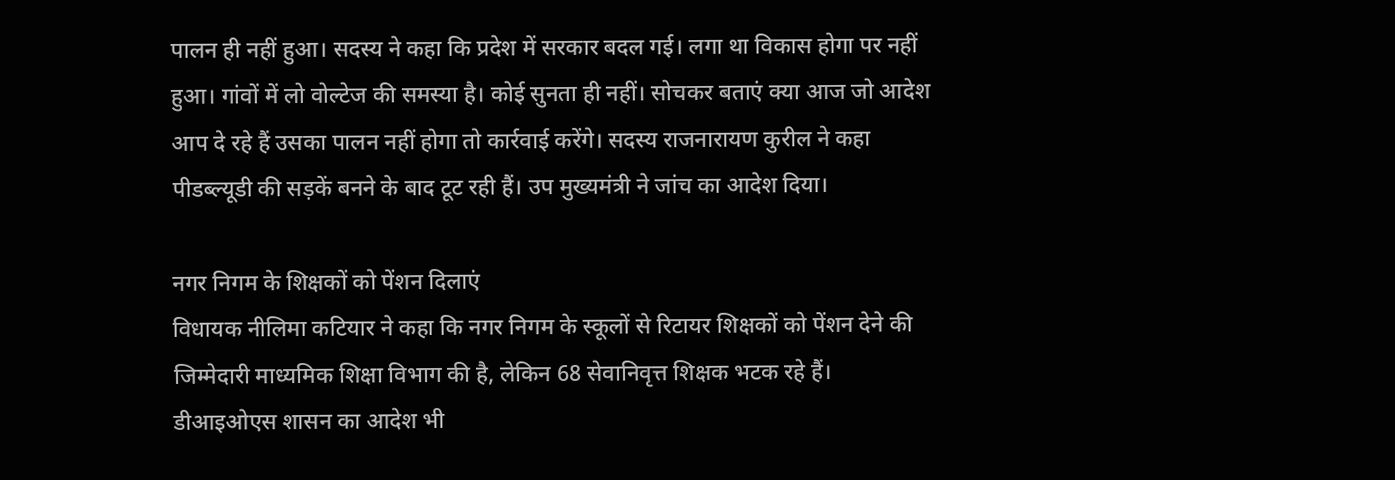पालन ही नहीं हुआ। सदस्य ने कहा कि प्रदेश में सरकार बदल गई। लगा था विकास होगा पर नहीं हुआ। गांवों में लो वोल्टेज की समस्या है। कोई सुनता ही नहीं। सोचकर बताएं क्या आज जो आदेश आप दे रहे हैं उसका पालन नहीं होगा तो कार्रवाई करेंगे। सदस्य राजनारायण कुरील ने कहा पीडब्ल्यूडी की सड़कें बनने के बाद टूट रही हैं। उप मुख्यमंत्री ने जांच का आदेश दिया।

नगर निगम के शिक्षकों को पेंशन दिलाएं
विधायक नीलिमा कटियार ने कहा कि नगर निगम के स्कूलों से रिटायर शिक्षकों को पेंशन देने की जिम्मेदारी माध्यमिक शिक्षा विभाग की है, लेकिन 68 सेवानिवृत्त शिक्षक भटक रहे हैं। डीआइओएस शासन का आदेश भी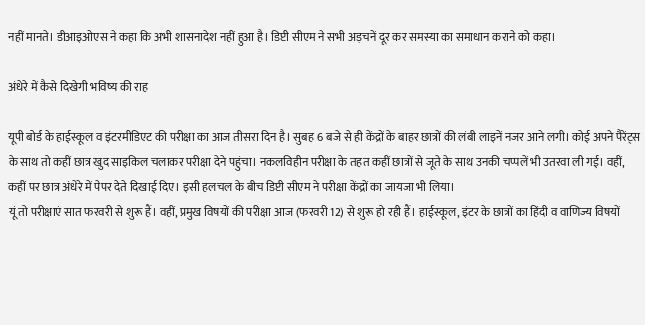नहीं मानते। डीआइओएस ने कहा कि अभी शासनादेश नहीं हुआ है। डिप्टी सीएम ने सभी अड़चनें दूर कर समस्या का समाधान कराने को कहा।

अंधेरे में कैसे दिखेगी भविष्य की राह

यूपी बोर्ड के हाईस्कूल व इंटरमीडिएट की परीक्षा का आज तीसरा दिन है। सुबह 6 बजे से ही केंद्रों के बाहर छात्रों की लंबी लाइनें नजर आने लगी। कोई अपने पैरेंट्स के साथ तो कहीं छात्र खुद साइकिल चलाकर परीक्षा देने पहुंचा। नकलविहीन परीक्षा के तहत कहीं छात्रों से जूते के साथ उनकी चप्पलें भी उतरवा ली गई। वहीं,  कहीं पर छात्र अंधेरे में पेपर देते दिखाई दिए। इसी हलचल के बीच डिप्टी सीएम ने परीक्षा केंद्रों का जायजा भी लिया।
यूं तो परीक्षाएं सात फरवरी से शुरू हैं। वहीं, प्रमुख विषयों की परीक्षा आज (फरवरी 12) से शुरू हो रही हैं। हाईस्कूल, इंटर के छात्रों का हिंदी व वाणिज्य विषयों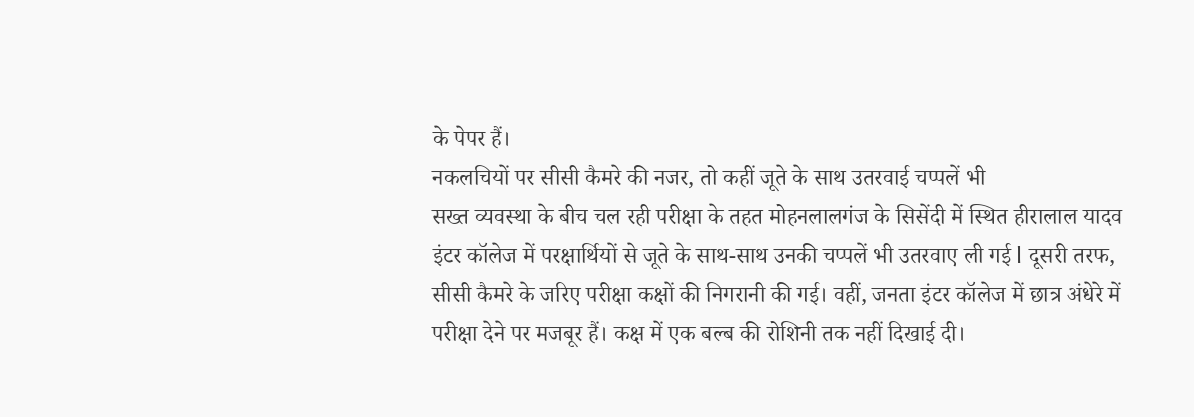के पेपर हैं।
नकलचियों पर सीसी कैमरे की नजर, तो कहीं जूते के साथ उतरवाई चप्पलें भी
सख्त व्यवस्था के बीच चल रही परीक्षा के तहत मोहनलालगंज के सिसेंदी में स्थित हीरालाल यादव इंटर कॉलेज में परक्षार्थियों से जूते के साथ-साथ उनकी चप्पलें भी उतरवाए ली गई l दूसरी तरफ, सीसी कैमरे के जरिए परीक्षा कक्षों की निगरानी की गई। वहीं, जनता इंटर कॉलेज में छात्र अंधेरे में परीक्षा देने पर मजबूर हैं। कक्ष में एक बल्ब की रोशिनी तक नहीं दिखाई दी।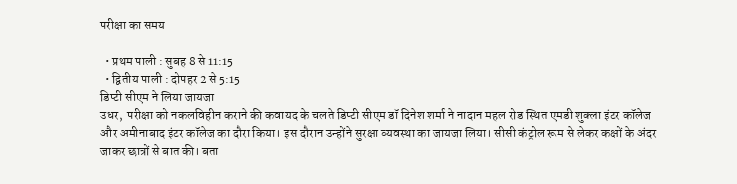परीक्षा का समय

  • प्रथम पाली : सुबह 8 से 11:15
  • द्वितीय पाली : दोपहर 2 से 5:15
डिप्टी सीएम ने लिया जायजा
उधर,  परीक्षा को नकलविहीन कराने की कवायद के चलते डिप्टी सीएम डॉ दिनेश शर्मा ने नादान महल रोड स्थित एमडी शुक्ला इंटर कॉलेज और अमीनाबाद इंटर कॉलेज का दौरा किया। इस दौरान उन्होंने सुरक्षा व्यवस्था का जायजा लिया। सीसी कंट्रोल रूम से लेकर कक्षों के अंदर जाकर छात्रों से बात की। बता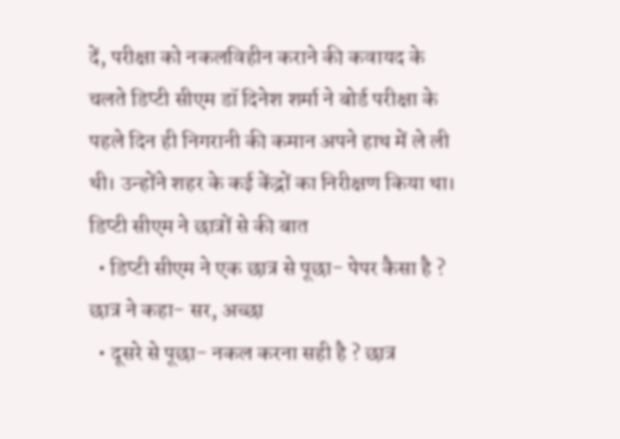दें, परीक्षा को नकलविहीन कराने की कवायद के चलते डिप्टी सीएम डॉ दिनेश शर्मा ने बोर्ड परीक्षा के पहले दिन ही निगरानी की कमान अपने हाथ में ले ली थी। उन्होंने शहर के कई केंद्रों का निरीक्षण किया था।
डिप्टी सीएम ने छात्रों से की बात
  • डिप्टी सीएम ने एक छात्र से पूछा- पेपर कैसा है ? छात्र ने कहा- सर, अच्छा
  • दूसरे से पूछा- नकल करना सही है ? छात्र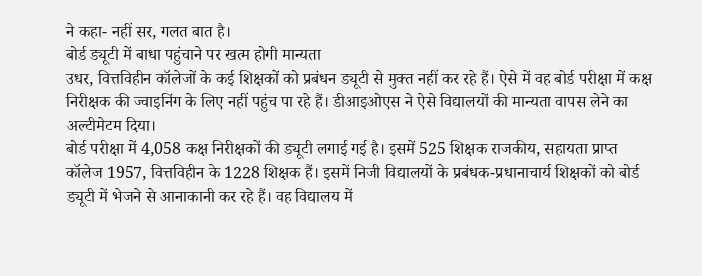ने कहा- नहीं सर, गलत बात है।
बोर्ड ड्यूटी में बाधा पहुंचाने पर खत्म होगी मान्यता
उधर, वित्तविहीन कॉलेजों के कई शिक्षकों को प्रबंधन ड्यूटी से मुक्त नहीं कर रहे हैं। ऐसे में वह बोर्ड परीक्षा में कक्ष निरीक्षक की ज्वाइनिंग के लिए नहीं पहुंच पा रहे हैं। डीआइओएस ने ऐसे विद्यालयों की मान्यता वापस लेने का अल्टीमेटम दिया।
बोर्ड परीक्षा में 4,058 कक्ष निरीक्षकों की ड्यूटी लगाई गई है। इसमें 525 शिक्षक राजकीय, सहायता प्राप्त कॉलेज 1957, वित्तविहीन के 1228 शिक्षक हैं। इसमें निजी विद्यालयों के प्रबंधक-प्रधानाचार्य शिक्षकों को बोर्ड ड्यूटी में भेजने से आनाकानी कर रहे हैं। वह विद्यालय में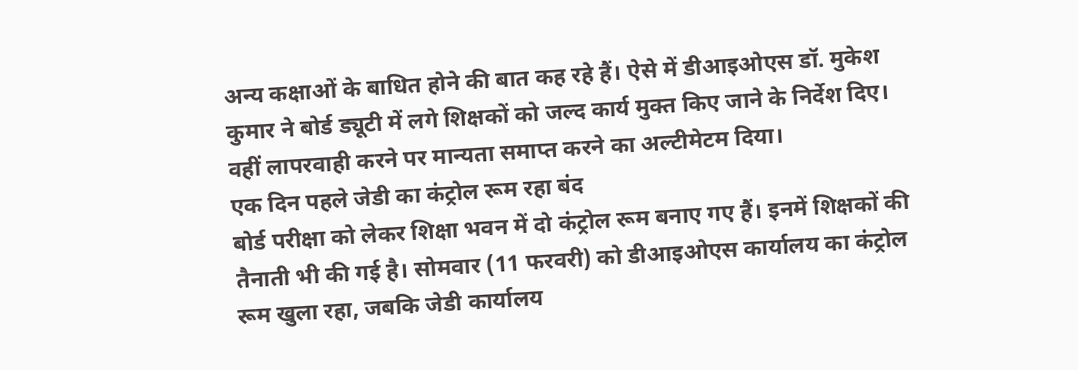अन्य कक्षाओं के बाधित होने की बात कह रहे हैं। ऐसे में डीआइओएस डॉ. मुकेश कुमार ने बोर्ड ड्यूटी में लगे शिक्षकों को जल्द कार्य मुक्त किए जाने के निर्देश दिए। वहीं लापरवाही करने पर मान्यता समाप्त करने का अल्टीमेटम दिया।
एक दिन पहले जेडी का कंट्रोल रूम रहा बंद
बोर्ड परीक्षा को लेकर शिक्षा भवन में दो कंट्रोल रूम बनाए गए हैं। इनमें शिक्षकों की तैनाती भी की गई है। सोमवार (11 फरवरी) को डीआइओएस कार्यालय का कंट्रोल रूम खुला रहा, जबकि जेडी कार्यालय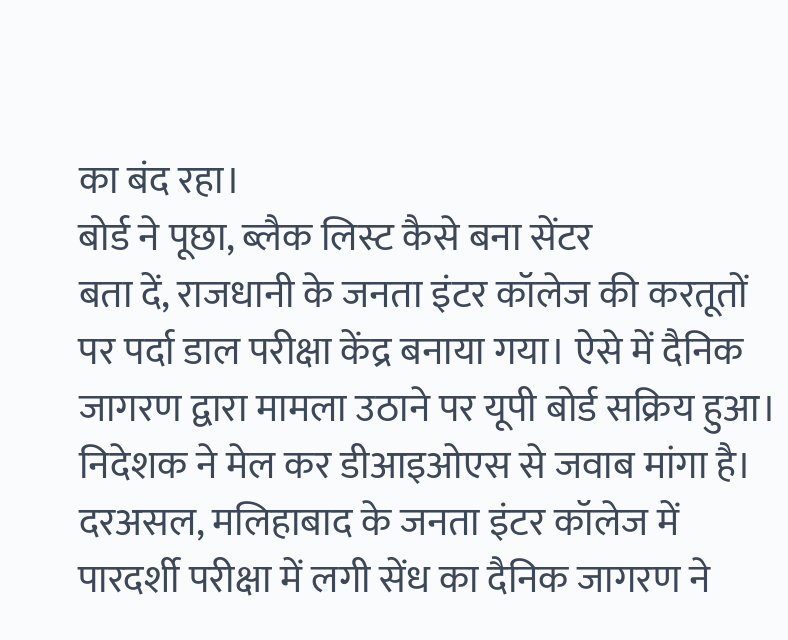का बंद रहा।
बोर्ड ने पूछा, ब्लैक लिस्ट कैसे बना सेंटर
बता दें, राजधानी के जनता इंटर कॉलेज की करतूतों पर पर्दा डाल परीक्षा केंद्र बनाया गया। ऐसे में दैनिक जागरण द्वारा मामला उठाने पर यूपी बोर्ड सक्रिय हुआ। निदेशक ने मेल कर डीआइओएस से जवाब मांगा है। दरअसल, मलिहाबाद के जनता इंटर कॉलेज में पारदर्शी परीक्षा में लगी सेंध का दैनिक जागरण ने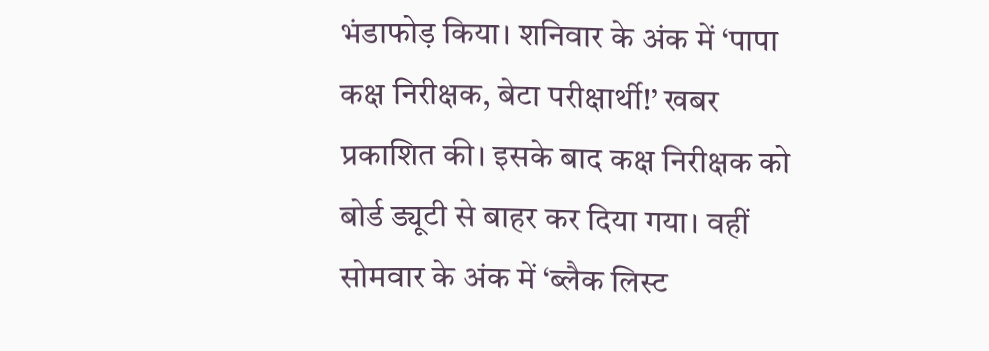भंडाफोड़ किया। शनिवार के अंक में ‘पापा कक्ष निरीक्षक, बेटा परीक्षार्थी!’ खबर प्रकाशित की। इसके बाद कक्ष निरीक्षक को बोर्ड ड्यूटी से बाहर कर दिया गया। वहीं सोमवार के अंक में ‘ब्लैक लिस्ट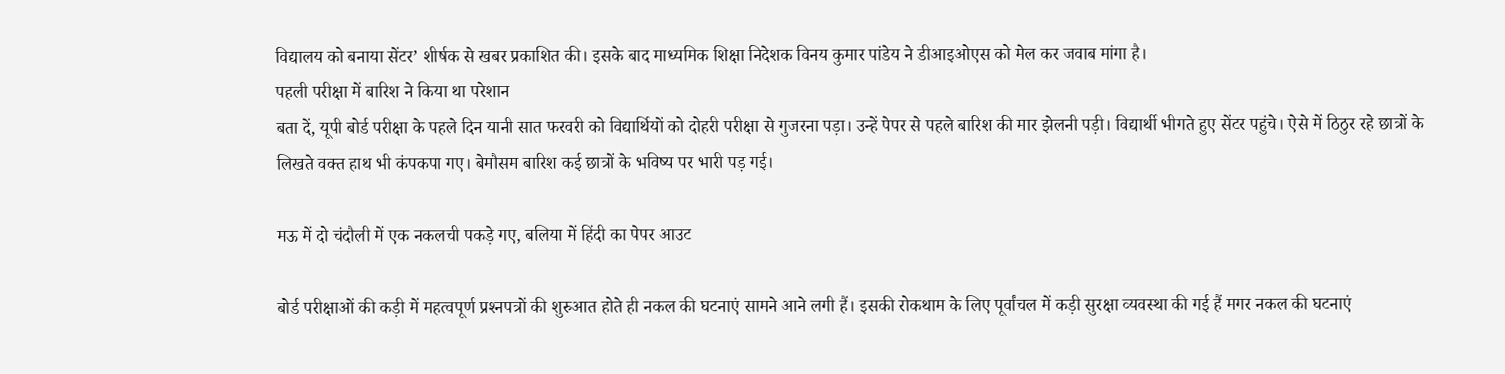विद्यालय को बनाया सेंटर’ शीर्षक से खबर प्रकाशित की। इसके बाद माध्यमिक शिक्षा निदेशक विनय कुमार पांडेय ने डीआइओएस को मेल कर जवाब मांगा है।
पहली परीक्षा में बारिश ने किया था परेशान
बता दें, यूपी बोर्ड परीक्षा के पहले दिन यानी सात फरवरी को विद्यार्थियों को दोहरी परीक्षा से गुजरना पड़ा। उन्हें पेपर से पहले बारिश की मार झेलनी पड़ी। विद्यार्थी भीगते हुए सेंटर पहुंचे। ऐसे में ठिठुर रहे छात्रों के लिखते वक्त हाथ भी कंपकपा गए। बेमौसम बारिश कई छात्रों के भविष्य पर भारी पड़ गई।

मऊ में दो चंदौली में एक नकलची पकड़े गए, बलिया में हिंदी का पेपर आउट

बोर्ड परीक्षाओं की कड़ी में महत्‍वपूर्ण प्रश्‍नपत्रों की शुरुआत होते ही नकल की घटनाएं सामने आने लगी हैं। इसकी रोकथाम के लिए पूर्वांचल में कड़ी सुरक्षा व्‍यवस्‍था की गई हैं मगर नकल की घटनाएं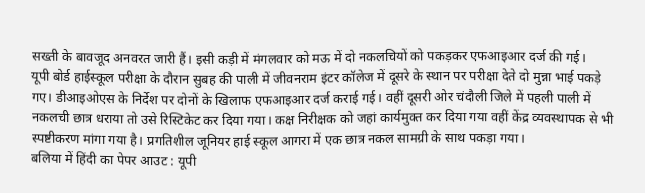सख्‍ती के बावजूद अनवरत जारी हैं। इसी कड़ी में मंगलवार को मऊ में दो नक‍लचियों को पकड़कर एफआइआर दर्ज की गई।
यूपी बोर्ड हाईस्कूल परीक्षा के दौरान सुबह की पाली में जीवनराम इंटर कॉलेज में दूसरे के स्थान पर परीक्षा देते दो मुन्ना भाई पकड़े गए। डीआइओएस के निर्देश पर दोनों के खिलाफ एफआइआर दर्ज कराई गई। वहीं दूसरी ओर चंदौली जिले में पहली पाली में नकलची छात्र धराया तो उसे रिस्टिकेट कर दिया गया। कक्ष निरीक्षक को जहां कार्यमुक्त कर दिया गया वहीं केंद्र व्यवस्थापक से भी स्पष्टीकरण मांगा गया है। प्रगतिशील जूनियर हाई स्कूल आगरा में एक छात्र नकल सामग्री के साथ पकड़ा गया।
बलिया में हिंदी का पेपर आउट : यूपी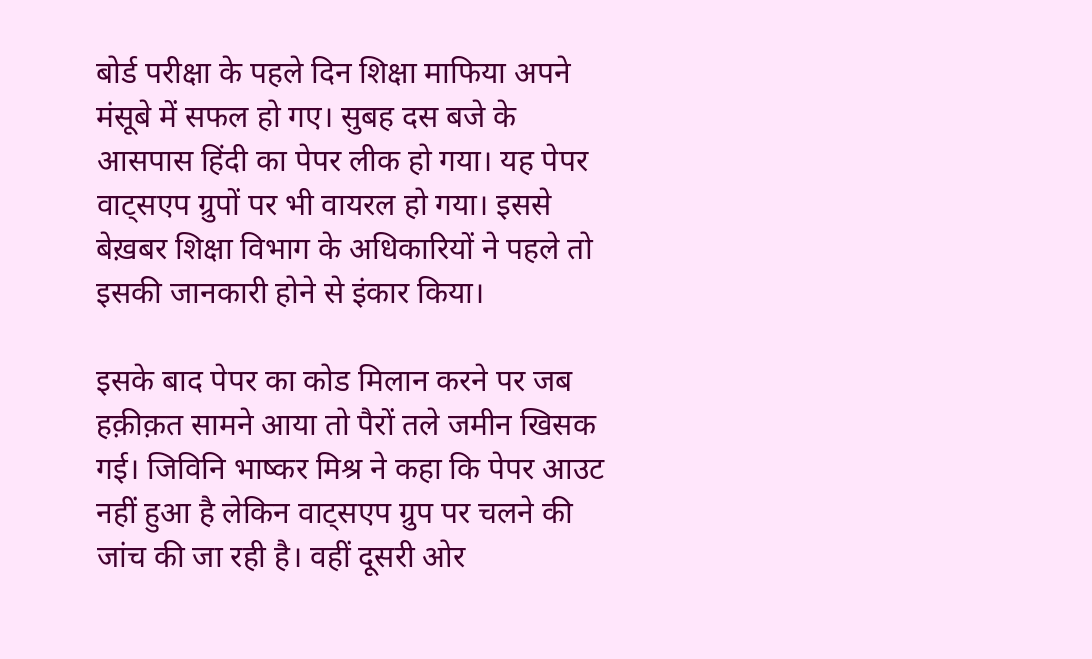बोर्ड परीक्षा के पहले दिन शिक्षा माफिया अपने मंसूबे में सफल हो गए। सुबह दस बजे के आसपास हिंदी का पेपर लीक हो गया। यह पेपर वाट्सएप ग्रुपों पर भी वायरल हो गया। इससे बेख़बर शिक्षा विभाग के अधिकारियों ने पहले तो इसकी जानकारी होने से इंकार किया।

इसके बाद पेपर का कोड मिलान करने पर जब हक़ीक़त सामने आया तो पैरों तले जमीन खिसक गई। जिविनि भाष्कर मिश्र ने कहा कि पेपर आउट नहीं हुआ है लेकिन वाट्सएप ग्रुप पर चलने की जांच की जा रही है। वहीं दूसरी ओर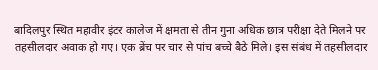बादिलपुर स्थित महावीर इंटर कालेज में क्षमता से तीन गुना अधिक छात्र परीक्षा देते मिलने पर तहसीलदार अवाक हो गए। एक ब्रेंच पर चार से पांच बच्चे बैठे मिले। इस संबंध में तहसीलदार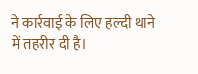ने कार्रवाई के लिए हल्दी थाने में तहरीर दी है।